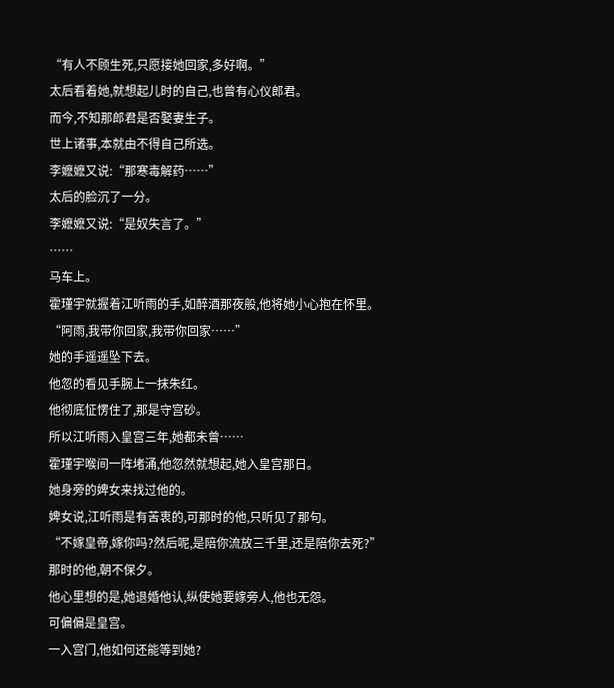“有人不顾生死,只愿接她回家,多好啊。”
太后看着她,就想起儿时的自己,也曾有心仪郎君。
而今,不知那郎君是否娶妻生子。
世上诸事,本就由不得自己所选。
李嬷嬷又说:“那寒毒解药……”
太后的脸沉了一分。
李嬷嬷又说:“是奴失言了。”
……
马车上。
霍瑾宇就握着江听雨的手,如醉酒那夜般,他将她小心抱在怀里。
“阿雨,我带你回家,我带你回家……”
她的手遥遥坠下去。
他忽的看见手腕上一抹朱红。
他彻底怔愣住了,那是守宫砂。
所以江听雨入皇宫三年,她都未曾……
霍瑾宇喉间一阵堵涌,他忽然就想起,她入皇宫那日。
她身旁的婢女来找过他的。
婢女说,江听雨是有苦衷的,可那时的他,只听见了那句。
“不嫁皇帝,嫁你吗?然后呢,是陪你流放三千里,还是陪你去死?”
那时的他,朝不保夕。
他心里想的是,她退婚他认,纵使她要嫁旁人,他也无怨。
可偏偏是皇宫。
一入宫门,他如何还能等到她?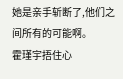她是亲手斩断了,他们之间所有的可能啊。
霍瑾宇捂住心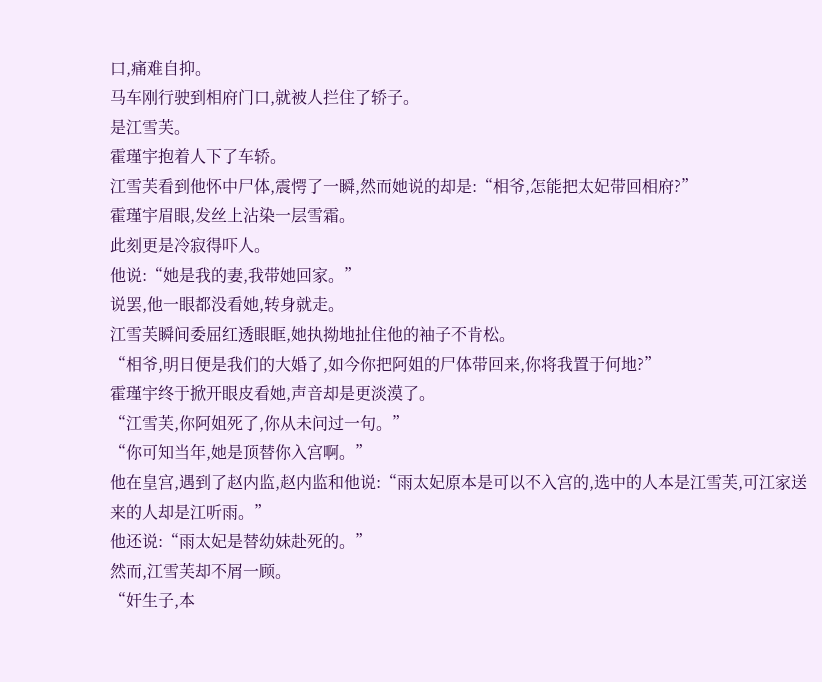口,痛难自抑。
马车刚行驶到相府门口,就被人拦住了轿子。
是江雪芙。
霍瑾宇抱着人下了车轿。
江雪芙看到他怀中尸体,震愕了一瞬,然而她说的却是:“相爷,怎能把太妃带回相府?”
霍瑾宇眉眼,发丝上沾染一层雪霜。
此刻更是冷寂得吓人。
他说:“她是我的妻,我带她回家。”
说罢,他一眼都没看她,转身就走。
江雪芙瞬间委屈红透眼眶,她执拗地扯住他的袖子不肯松。
“相爷,明日便是我们的大婚了,如今你把阿姐的尸体带回来,你将我置于何地?”
霍瑾宇终于掀开眼皮看她,声音却是更淡漠了。
“江雪芙,你阿姐死了,你从未问过一句。”
“你可知当年,她是顶替你入宫啊。”
他在皇宫,遇到了赵内监,赵内监和他说:“雨太妃原本是可以不入宫的,选中的人本是江雪芙,可江家送来的人却是江听雨。”
他还说:“雨太妃是替幼妹赴死的。”
然而,江雪芙却不屑一顾。
“奸生子,本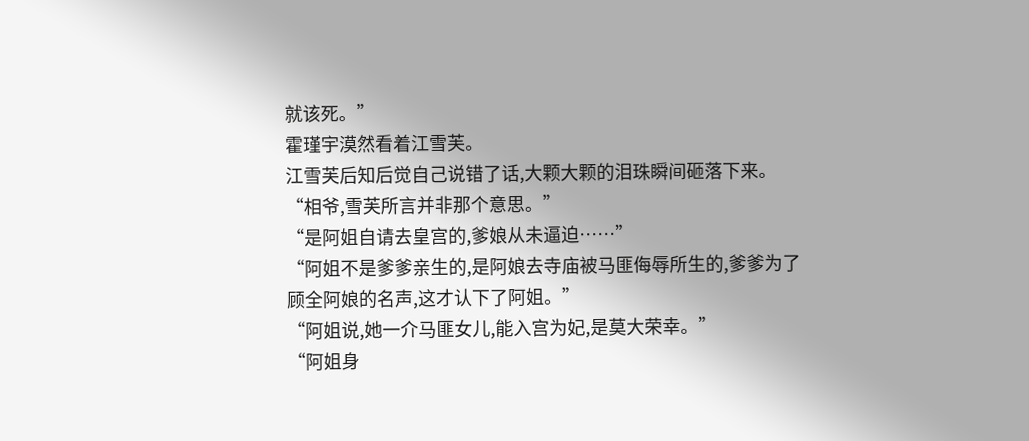就该死。”
霍瑾宇漠然看着江雪芙。
江雪芙后知后觉自己说错了话,大颗大颗的泪珠瞬间砸落下来。
“相爷,雪芙所言并非那个意思。”
“是阿姐自请去皇宫的,爹娘从未逼迫……”
“阿姐不是爹爹亲生的,是阿娘去寺庙被马匪侮辱所生的,爹爹为了顾全阿娘的名声,这才认下了阿姐。”
“阿姐说,她一介马匪女儿,能入宫为妃,是莫大荣幸。”
“阿姐身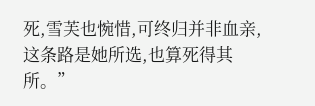死,雪芙也惋惜,可终归并非血亲,这条路是她所选,也算死得其所。”